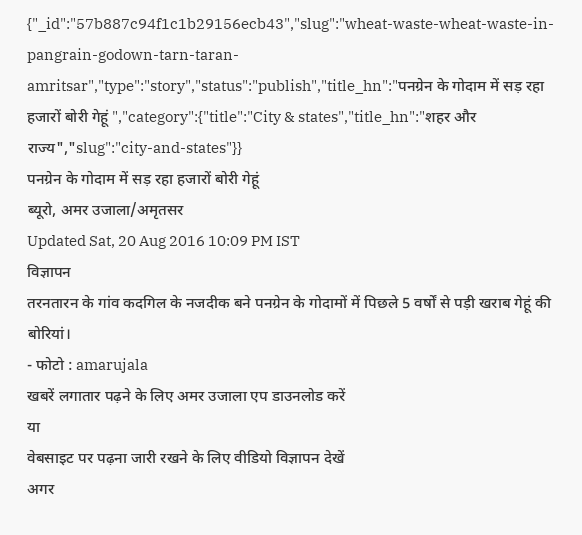{"_id":"57b887c94f1c1b29156ecb43","slug":"wheat-waste-wheat-waste-in-pangrain-godown-tarn-taran-amritsar","type":"story","status":"publish","title_hn":"पनग्रेन के गोदाम में सड़ रहा हजारों बोरी गेहूं ","category":{"title":"City & states","title_hn":"शहर और राज्य","slug":"city-and-states"}}
पनग्रेन के गोदाम में सड़ रहा हजारों बोरी गेहूं
ब्यूरो, अमर उजाला/अमृतसर
Updated Sat, 20 Aug 2016 10:09 PM IST
विज्ञापन
तरनतारन के गांव कदगिल के नजदीक बने पनग्रेन के गोदामों में पिछले 5 वर्षों से पड़ी खराब गेहूं की बोरियां।
- फोटो : amarujala
खबरें लगातार पढ़ने के लिए अमर उजाला एप डाउनलोड करें
या
वेबसाइट पर पढ़ना जारी रखने के लिए वीडियो विज्ञापन देखें
अगर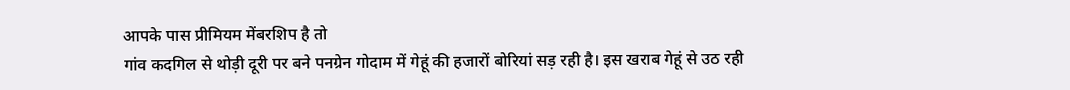आपके पास प्रीमियम मेंबरशिप है तो
गांव कदगिल से थोड़ी दूरी पर बने पनग्रेन गोदाम में गेहूं की हजारों बोरियां सड़ रही है। इस खराब गेहूं से उठ रही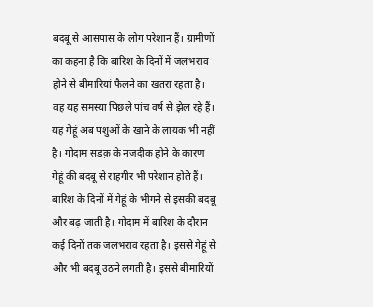बदबू से आसपास के लोग परेशान हैं। ग्रामीणों का कहना है कि बारिश के दिनों में जलभराव होने से बीमारियां फैलने का खतरा रहता है। वह यह समस्या पिछले पांच वर्ष से झेल रहे हैं।
यह गेहूं अब पशुओं के खाने के लायक भी नहीं है। गोदाम सडक़ के नजदीक होने के कारण गेहूं की बदबू से राहगीर भी परेशान होते हैं। बारिश के दिनों में गेहूं के भीगने से इसकी बदबू और बढ़ जाती है। गोदाम में बारिश के दौरान कई दिनों तक जलभराव रहता है। इससे गेहूं से और भी बदबू उठने लगती है। इससे बीमारियों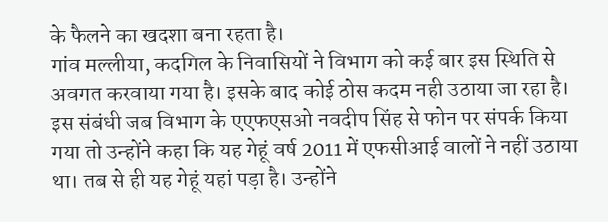के फैलने का खदशा बना रहता है।
गांव मल्लीया, कदगिल के निवासियों ने विभाग को कई बार इस स्थिति से अवगत करवाया गया है। इसके बाद कोई ठोस कदम नही उठाया जा रहा है।
इस संबंधी जब विभाग के एएफएसओ नवदीप सिंह से फोन पर संपर्क किया गया तो उन्होंने कहा कि यह गेहूं वर्ष 2011 में एफसीआई वालों ने नहीं उठाया था। तब से ही यह गेहूं यहां पड़ा है। उन्होंने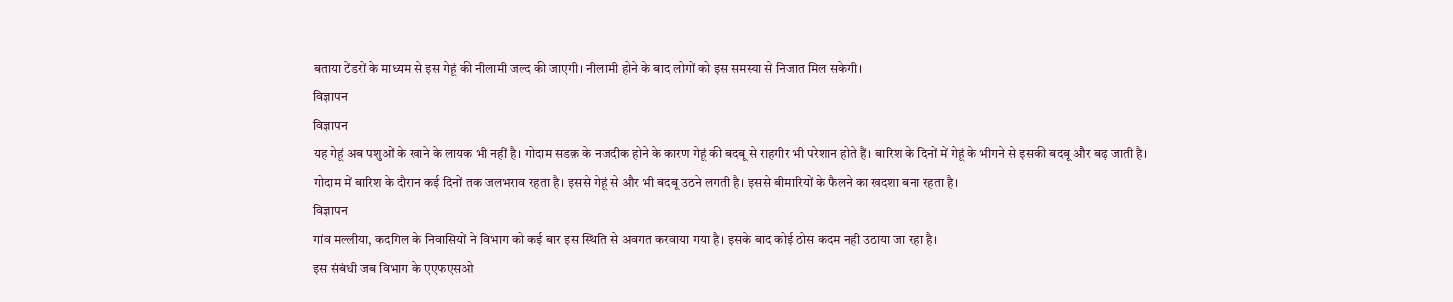बताया टेंडरों के माध्यम से इस गेहूं की नीलामी जल्द की जाएगी। नीलामी होने के बाद लोगों को इस समस्या से निजात मिल सकेगी।
विज्ञापन
विज्ञापन
यह गेहूं अब पशुओं के खाने के लायक भी नहीं है। गोदाम सडक़ के नजदीक होने के कारण गेहूं की बदबू से राहगीर भी परेशान होते हैं। बारिश के दिनों में गेहूं के भीगने से इसकी बदबू और बढ़ जाती है। गोदाम में बारिश के दौरान कई दिनों तक जलभराव रहता है। इससे गेहूं से और भी बदबू उठने लगती है। इससे बीमारियों के फैलने का खदशा बना रहता है।
विज्ञापन
गांव मल्लीया, कदगिल के निवासियों ने विभाग को कई बार इस स्थिति से अवगत करवाया गया है। इसके बाद कोई ठोस कदम नही उठाया जा रहा है।
इस संबंधी जब विभाग के एएफएसओ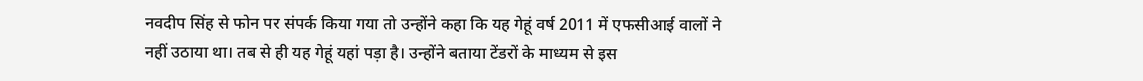नवदीप सिंह से फोन पर संपर्क किया गया तो उन्होंने कहा कि यह गेहूं वर्ष 2011 में एफसीआई वालों ने नहीं उठाया था। तब से ही यह गेहूं यहां पड़ा है। उन्होंने बताया टेंडरों के माध्यम से इस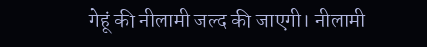गेहूं की नीलामी जल्द की जाएगी। नीलामी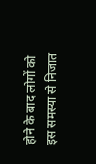होने के बाद लोगों को इस समस्या से निजात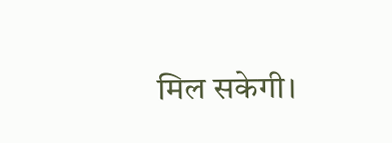मिल सकेगी।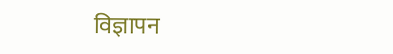विज्ञापन